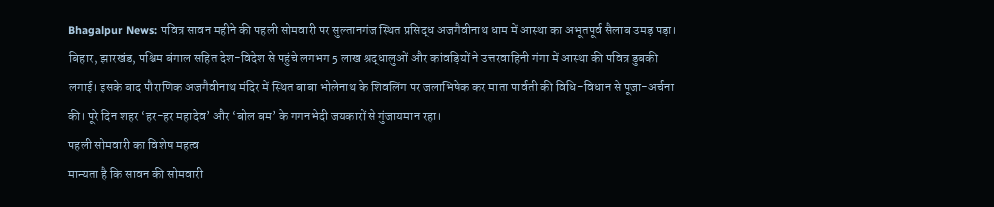Bhagalpur News: पवित्र सावन महीने की पहली सोमवारी पर सुल्तानगंज स्थित प्रसिद्ध अजगैवीनाथ धाम में आस्था का अभूतपूर्व सैलाब उमड़ पड़ा। बिहार, झारखंड, पश्चिम बंगाल सहित देश-विदेश से पहुंचे लगभग 5 लाख श्रद्धालुओं और कांवड़ियों ने उत्तरवाहिनी गंगा में आस्था की पवित्र डुबकी लगाई। इसके बाद पौराणिक अजगैवीनाथ मंदिर में स्थित बाबा भोलेनाथ के शिवलिंग पर जलाभिषेक कर माता पार्वती की विधि-विधान से पूजा-अर्चना की। पूरे दिन शहर ‘हर-हर महादेव’ और ‘बोल बम’ के गगनभेदी जयकारों से गुंजायमान रहा।
पहली सोमवारी का विशेष महत्व
मान्यता है कि सावन की सोमवारी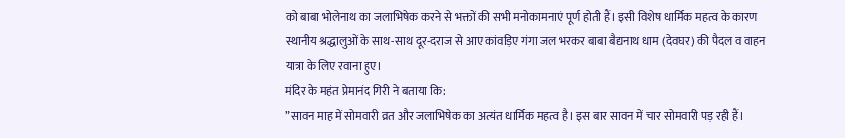को बाबा भोलेनाथ का जलाभिषेक करने से भक्तों की सभी मनोकामनाएं पूर्ण होती हैं। इसी विशेष धार्मिक महत्व के कारण स्थानीय श्रद्धालुओं के साथ-साथ दूर-दराज से आए कांवड़िए गंगा जल भरकर बाबा बैद्यनाथ धाम (देवघर) की पैदल व वाहन यात्रा के लिए रवाना हुए।
मंदिर के महंत प्रेमानंद गिरी ने बताया कि:
”सावन माह में सोमवारी व्रत और जलाभिषेक का अत्यंत धार्मिक महत्व है। इस बार सावन में चार सोमवारी पड़ रही हैं।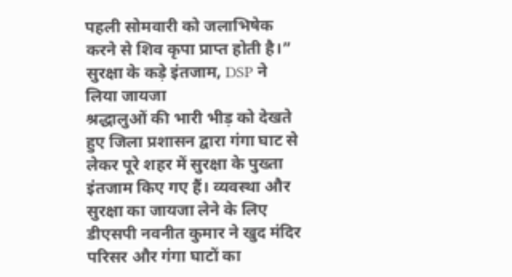पहली सोमवारी को जलाभिषेक करने से शिव कृपा प्राप्त होती है।”
सुरक्षा के कड़े इंतजाम, DSP ने लिया जायजा
श्रद्धालुओं की भारी भीड़ को देखते हुए जिला प्रशासन द्वारा गंगा घाट से लेकर पूरे शहर में सुरक्षा के पुख्ता इंतजाम किए गए हैं। व्यवस्था और सुरक्षा का जायजा लेने के लिए डीएसपी नवनीत कुमार ने खुद मंदिर परिसर और गंगा घाटों का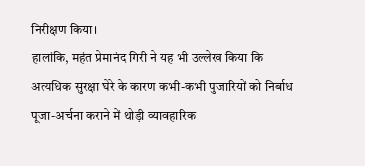निरीक्षण किया।
हालांकि, महंत प्रेमानंद गिरी ने यह भी उल्लेख किया कि अत्यधिक सुरक्षा घेरे के कारण कभी-कभी पुजारियों को निर्बाध पूजा-अर्चना कराने में थोड़ी व्यावहारिक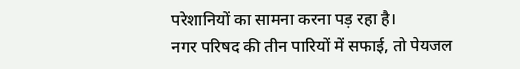परेशानियों का सामना करना पड़ रहा है।
नगर परिषद की तीन पारियों में सफाई, तो पेयजल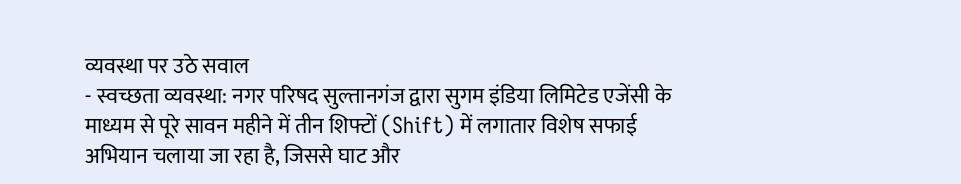व्यवस्था पर उठे सवाल
- स्वच्छता व्यवस्था: नगर परिषद सुल्तानगंज द्वारा सुगम इंडिया लिमिटेड एजेंसी के माध्यम से पूरे सावन महीने में तीन शिफ्टों (Shift) में लगातार विशेष सफाई अभियान चलाया जा रहा है, जिससे घाट और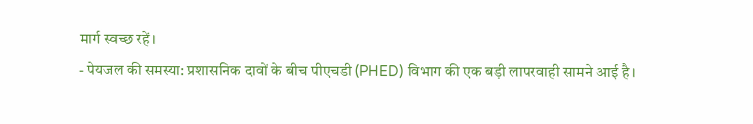मार्ग स्वच्छ रहें।
- पेयजल की समस्या: प्रशासनिक दावों के बीच पीएचडी (PHED) विभाग की एक बड़ी लापरवाही सामने आई है।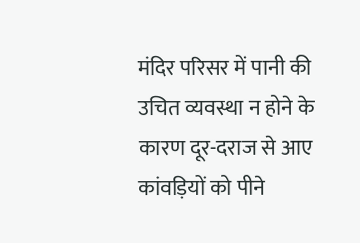मंदिर परिसर में पानी की उचित व्यवस्था न होने के कारण दूर-दराज से आए कांवड़ियों को पीने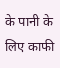के पानी के लिए काफी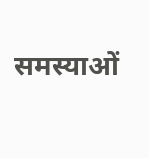समस्याओं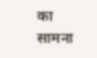का सामना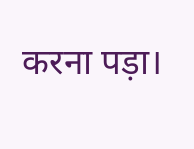करना पड़ा।